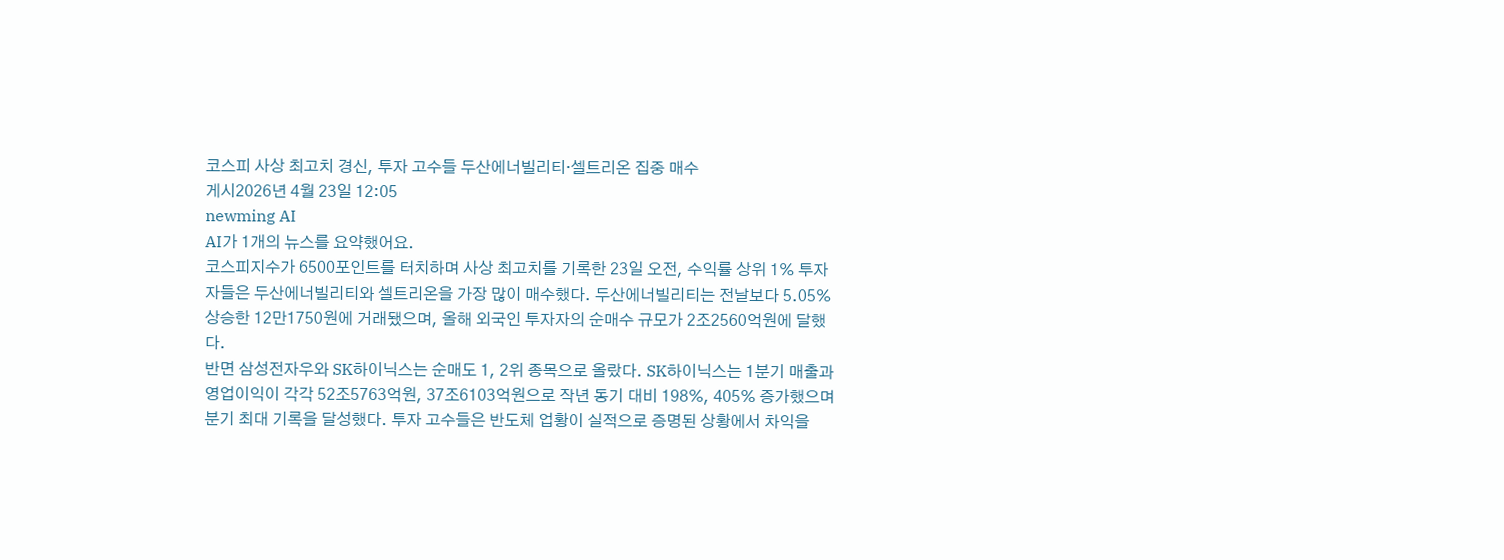코스피 사상 최고치 경신, 투자 고수들 두산에너빌리티·셀트리온 집중 매수
게시2026년 4월 23일 12:05
newming AI
AI가 1개의 뉴스를 요약했어요.
코스피지수가 6500포인트를 터치하며 사상 최고치를 기록한 23일 오전, 수익률 상위 1% 투자자들은 두산에너빌리티와 셀트리온을 가장 많이 매수했다. 두산에너빌리티는 전날보다 5.05% 상승한 12만1750원에 거래됐으며, 올해 외국인 투자자의 순매수 규모가 2조2560억원에 달했다.
반면 삼성전자우와 SK하이닉스는 순매도 1, 2위 종목으로 올랐다. SK하이닉스는 1분기 매출과 영업이익이 각각 52조5763억원, 37조6103억원으로 작년 동기 대비 198%, 405% 증가했으며 분기 최대 기록을 달성했다. 투자 고수들은 반도체 업황이 실적으로 증명된 상황에서 차익을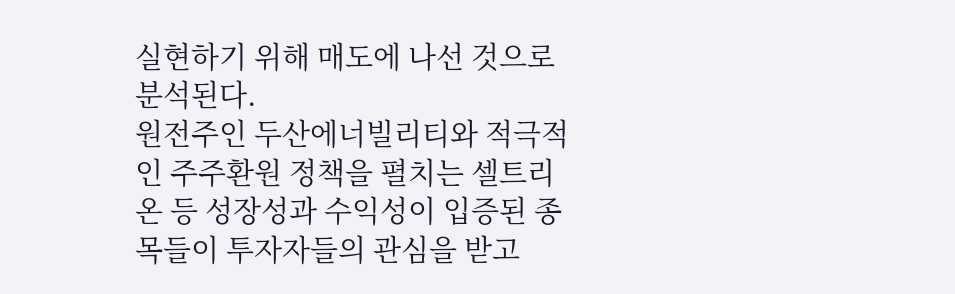실현하기 위해 매도에 나선 것으로 분석된다.
원전주인 두산에너빌리티와 적극적인 주주환원 정책을 펼치는 셀트리온 등 성장성과 수익성이 입증된 종목들이 투자자들의 관심을 받고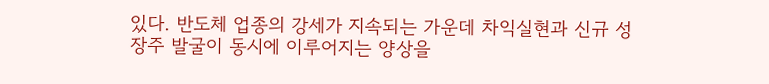있다. 반도체 업종의 강세가 지속되는 가운데 차익실현과 신규 성장주 발굴이 동시에 이루어지는 양상을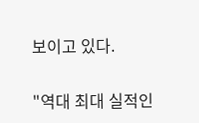보이고 있다.

"역대 최대 실적인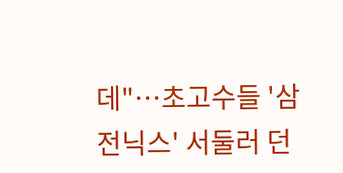데"…초고수들 '삼전닉스' 서둘러 던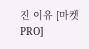진 이유 [마켓PRO]